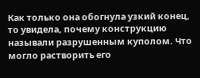Как только она обогнула узкий конец, то увидела, почему конструкцию называли разрушенным куполом. Что могло растворить его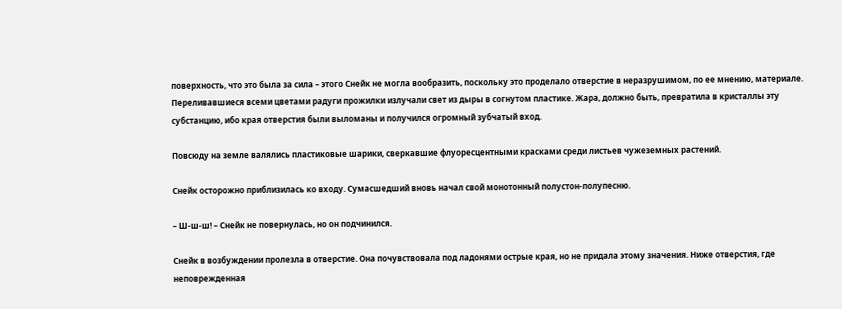поверхность, что это была за сила – этого Снейк не могла вообразить, поскольку это проделало отверстие в неразрушимом, по ее мнению, материале. Переливавшиеся всеми цветами радуги прожилки излучали свет из дыры в согнутом пластике. Жара, должно быть, превратила в кристаллы эту субстанцию, ибо края отверстия были выломаны и получился огромный зубчатый вход.

Повсюду на земле валялись пластиковые шарики, сверкавшие флуоресцентными красками среди листьев чужеземных растений.

Снейк осторожно приблизилась ко входу. Сумасшедший вновь начал свой монотонный полустон-полупесню.

– Ш-ш-ш! – Снейк не повернулась, но он подчинился.

Снейк в возбуждении пролезла в отверстие. Она почувствовала под ладонями острые края, но не придала этому значения. Ниже отверстия, где неповрежденная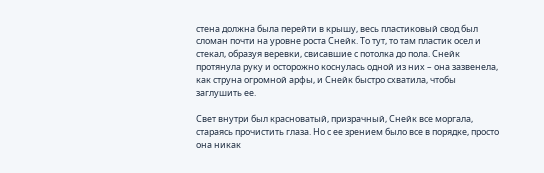стена должна была перейти в крышу, весь пластиковый свод был сломан почти на уровне роста Снейк. То тут, то там пластик осел и стекал, образуя веревки, свисавшие с потолка до пола. Снейк протянула руку и осторожно коснулась одной из них – она зазвенела, как струна огромной арфы, и Снейк быстро схватила, чтобы заглушить ее.

Свет внутри был красноватый, призрачный, Снейк все моргала, стараясь прочистить глаза. Но с ее зрением было все в порядке, просто она никак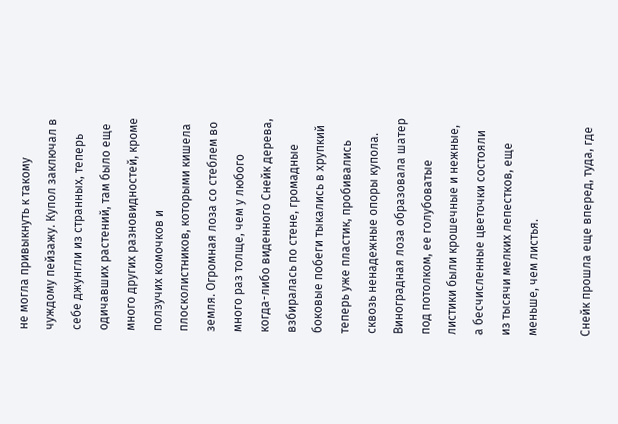не могла привыкнуть к такому чуждому пейзажу. Купол заключал в себе джунгли из странных, теперь одичавших растений, там было еще много других разновидностей, кроме ползучих комочков и плосколистников, которыми кишела земля. Огромная лоза со стеблем во много раз толще, чем у любого когда-либо виденного Снейк дерева, взбиралась по стене, громадные боковые побеги тыкались в хрупкий теперь уже пластик, пробивались сквозь ненадежные опоры купола. Виноградная лоза образовала шатер под потолком, ее голубоватые листики были крошечные и нежные, а бесчисленные цветочки состояли из тысячи мелких лепестков, еще меньше, чем листья.

Снейк прошла еще вперед, туда, где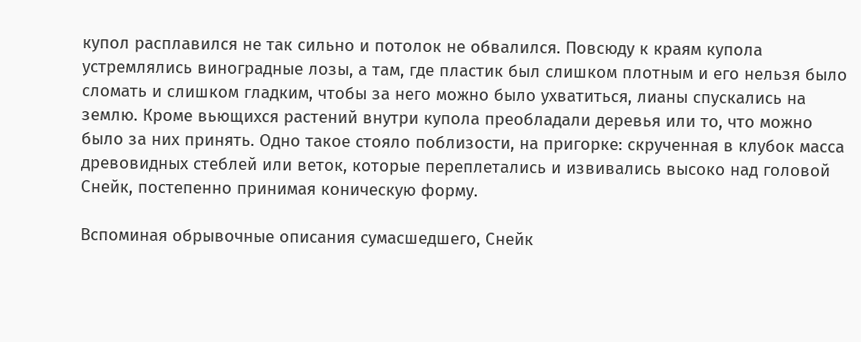купол расплавился не так сильно и потолок не обвалился. Повсюду к краям купола устремлялись виноградные лозы, а там, где пластик был слишком плотным и его нельзя было сломать и слишком гладким, чтобы за него можно было ухватиться, лианы спускались на землю. Кроме вьющихся растений внутри купола преобладали деревья или то, что можно было за них принять. Одно такое стояло поблизости, на пригорке: скрученная в клубок масса древовидных стеблей или веток, которые переплетались и извивались высоко над головой Снейк, постепенно принимая коническую форму.

Вспоминая обрывочные описания сумасшедшего, Снейк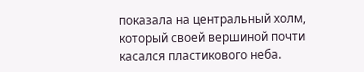показала на центральный холм, который своей вершиной почти касался пластикового неба.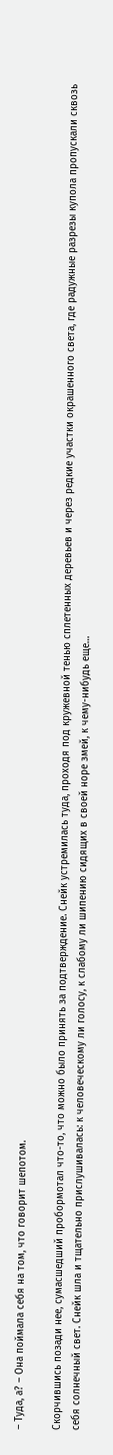– Туда, а? – Она поймала себя на том, что говорит шепотом.

Скорчившись позади нее, сумасшедший пробормотал что-то, что можно было принять за подтверждение. Снейк устремилась туда, проходя под кружевной тенью сплетенных деревьев и через редкие участки окрашенного света, где радужные разрезы купола пропускали сквозь себя солнечный свет. Снейк шла и тщательно прислушивалась: к человеческому ли голосу, к слабому ли шипению сидящих в своей норе змей, к чему-нибудь еще…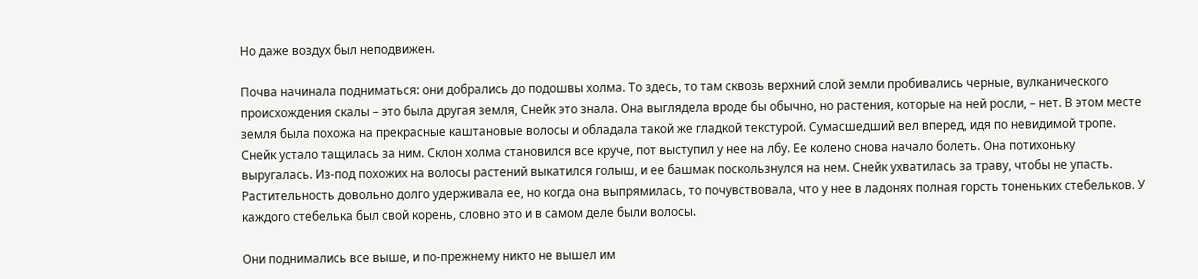Но даже воздух был неподвижен.

Почва начинала подниматься: они добрались до подошвы холма. То здесь, то там сквозь верхний слой земли пробивались черные, вулканического происхождения скалы – это была другая земля, Снейк это знала. Она выглядела вроде бы обычно, но растения, которые на ней росли, – нет. В этом месте земля была похожа на прекрасные каштановые волосы и обладала такой же гладкой текстурой. Сумасшедший вел вперед, идя по невидимой тропе. Снейк устало тащилась за ним. Склон холма становился все круче, пот выступил у нее на лбу. Ее колено снова начало болеть. Она потихоньку выругалась. Из-под похожих на волосы растений выкатился голыш, и ее башмак поскользнулся на нем. Снейк ухватилась за траву, чтобы не упасть. Растительность довольно долго удерживала ее, но когда она выпрямилась, то почувствовала, что у нее в ладонях полная горсть тоненьких стебельков. У каждого стебелька был свой корень, словно это и в самом деле были волосы.

Они поднимались все выше, и по-прежнему никто не вышел им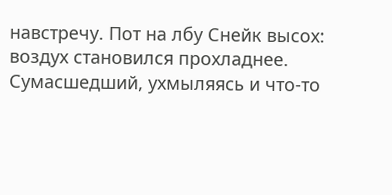навстречу. Пот на лбу Снейк высох: воздух становился прохладнее. Сумасшедший, ухмыляясь и что-то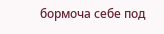бормоча себе под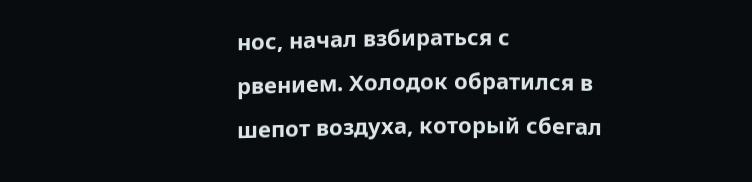нос, начал взбираться с рвением. Холодок обратился в шепот воздуха, который сбегал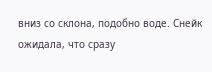вниз со склона, подобно воде. Снейк ожидала, что сразу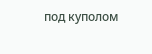под куполом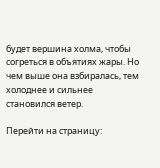будет вершина холма, чтобы согреться в объятиях жары. Но чем выше она взбиралась, тем холоднее и сильнее становился ветер.

Перейти на страницу: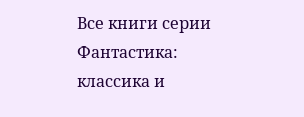Все книги серии Фантастика: классика и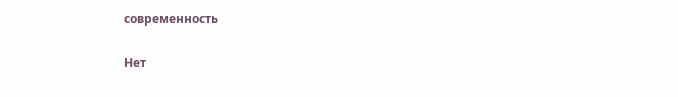современность

Нет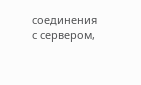соединения с сервером,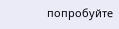попробуйте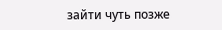зайти чуть позже